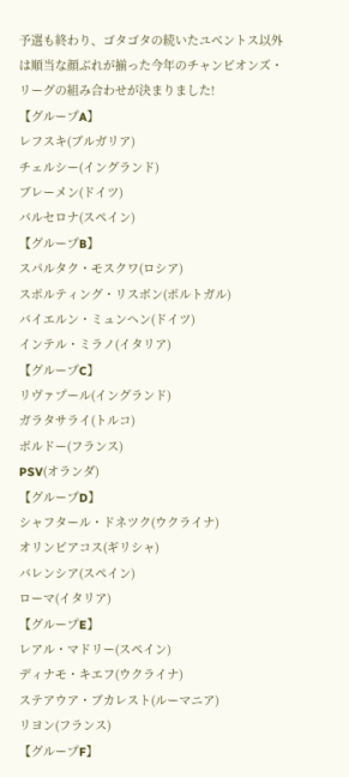予選も終わり、ゴタゴタの続いたユベントス以外は順当な顔ぶれが揃った今年のチャンピオンズ・リーグの組み合わせが決まりました!
【グループA】
レフスキ(ブルガリア)
チェルシー(イングランド)
ブレーメン(ドイツ)
バルセロナ(スペイン)
【グループB】
スパルタク・モスクワ(ロシア)
スポルティング・リスボン(ポルトガル)
バイエルン・ミュンヘン(ドイツ)
インテル・ミラノ(イタリア)
【グループC】
リヴァプール(イングランド)
ガラタサライ(トルコ)
ボルドー(フランス)
PSV(オランダ)
【グループD】
シャフタール・ドネツク(ウクライナ)
オリンピアコス(ギリシャ)
バレンシア(スペイン)
ローマ(イタリア)
【グループE】
レアル・マドリー(スペイン)
ディナモ・キエフ(ウクライナ)
ステアウア・ブカレスト(ルーマニア)
リヨン(フランス)
【グループF】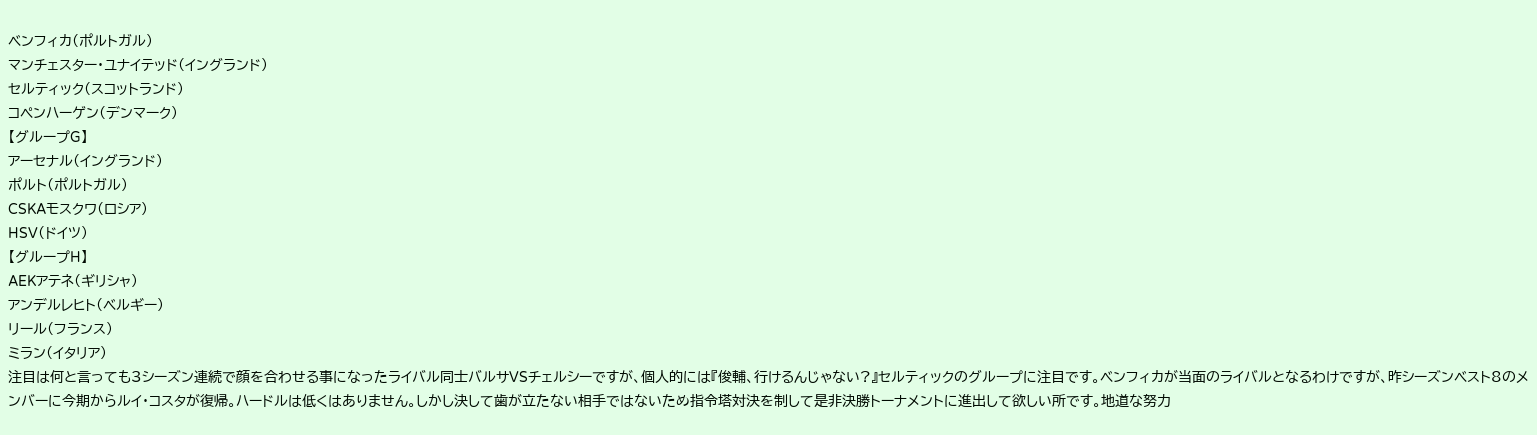ベンフィカ(ポルトガル)
マンチェスター・ユナイテッド(イングランド)
セルティック(スコットランド)
コペンハーゲン(デンマーク)
【グループG】
アーセナル(イングランド)
ポルト(ポルトガル)
CSKAモスクワ(ロシア)
HSV(ドイツ)
【グループH】
AEKアテネ(ギリシャ)
アンデルレヒト(ベルギー)
リール(フランス)
ミラン(イタリア)
注目は何と言っても3シーズン連続で顔を合わせる事になったライバル同士バルサVSチェルシーですが、個人的には『俊輔、行けるんじゃない?』セルティックのグループに注目です。ベンフィカが当面のライバルとなるわけですが、昨シーズンベスト8のメンバーに今期からルイ・コスタが復帰。ハードルは低くはありません。しかし決して歯が立たない相手ではないため指令塔対決を制して是非決勝トーナメントに進出して欲しい所です。地道な努力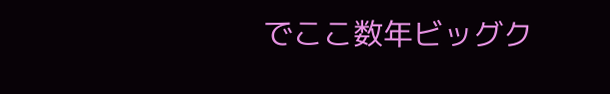でここ数年ビッグク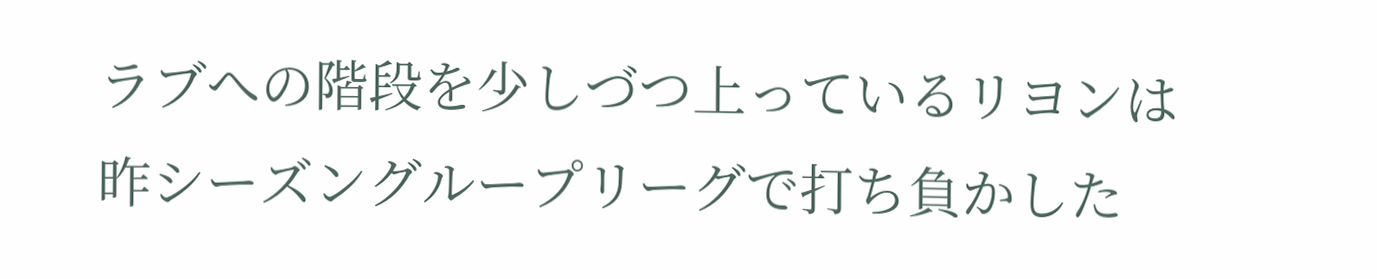ラブへの階段を少しづつ上っているリヨンは昨シーズングループリーグで打ち負かした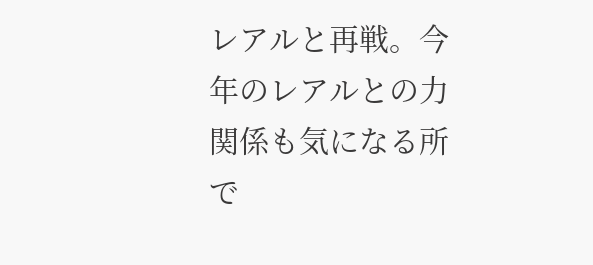レアルと再戦。今年のレアルとの力関係も気になる所で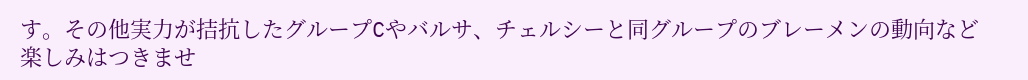す。その他実力が拮抗したグループCやバルサ、チェルシーと同グループのブレーメンの動向など楽しみはつきませ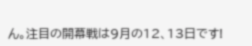ん。注目の開幕戦は9月の12、13日です!